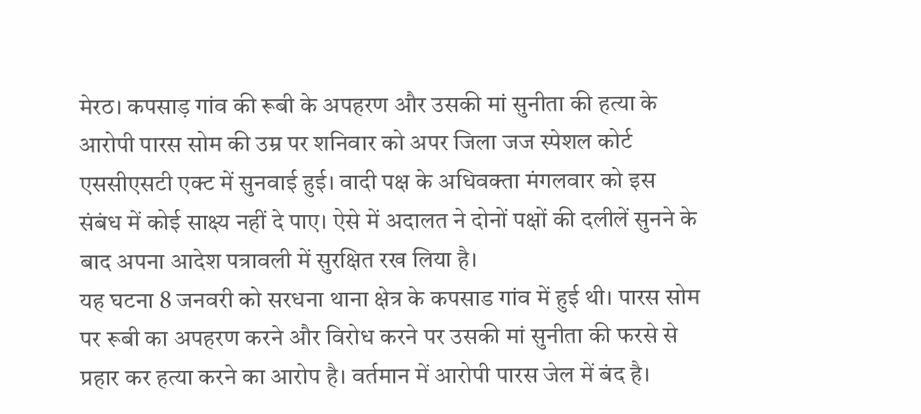मेरठ। कपसाड़ गांव की रूबी के अपहरण और उसकी मां सुनीता की हत्या के आरोपी पारस सोम की उम्र पर शनिवार को अपर जिला जज स्पेशल कोर्ट एससीएसटी एक्ट में सुनवाई हुई। वादी पक्ष के अधिवक्ता मंगलवार को इस संबंध में कोई साक्ष्य नहीं दे पाए। ऐसे में अदालत ने दोनों पक्षों की दलीलें सुनने के बाद अपना आदेश पत्रावली में सुरक्षित रख लिया है।
यह घटना 8 जनवरी को सरधना थाना क्षेत्र के कपसाड गांव में हुई थी। पारस सोम पर रूबी का अपहरण करने और विरोध करने पर उसकी मां सुनीता की फरसे से प्रहार कर हत्या करने का आरोप है। वर्तमान में आरोपी पारस जेल में बंद है।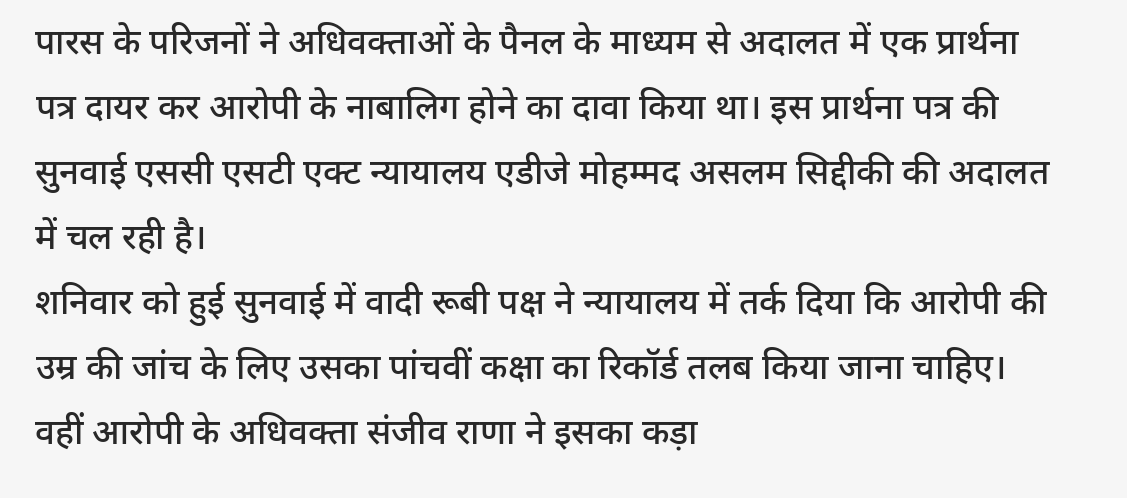पारस के परिजनों ने अधिवक्ताओं के पैनल के माध्यम से अदालत में एक प्रार्थना पत्र दायर कर आरोपी के नाबालिग होने का दावा किया था। इस प्रार्थना पत्र की सुनवाई एससी एसटी एक्ट न्यायालय एडीजे मोहम्मद असलम सिद्दीकी की अदालत में चल रही है।
शनिवार को हुई सुनवाई में वादी रूबी पक्ष ने न्यायालय में तर्क दिया कि आरोपी की उम्र की जांच के लिए उसका पांचवीं कक्षा का रिकॉर्ड तलब किया जाना चाहिए। वहीं आरोपी के अधिवक्ता संजीव राणा ने इसका कड़ा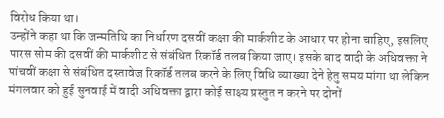विरोध किया था।
उन्होंने कहा था कि जन्मतिथि का निर्धारण दसवीं कक्षा की मार्कशीट के आधार पर होना चाहिए, इसलिए पारस सोम की दसवीं की मार्कशीट से संबंधित रिकॉर्ड तलब किया जाए। इसके बाद वादी के अधिवक्ता ने पांचवीं कक्षा से संबंधित दस्तावेज रिकॉर्ड तलब करने के लिए विधि व्याख्या देने हेतु समय मांगा था लेकिन मंगलवार को हुई सुनवाई में वादी अधिवक्ता द्वारा कोई साक्ष्य प्रस्तुत न करने पर दोनों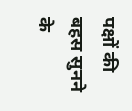पक्षों की बहस सुनने के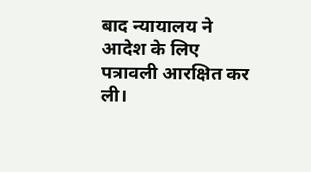बाद न्यायालय ने आदेश के लिए पत्रावली आरक्षित कर ली।